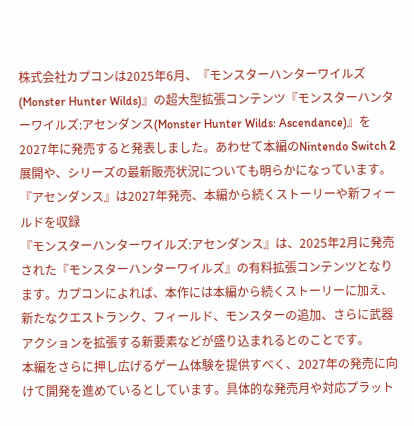株式会社カプコンは2025年6月、『モンスターハンターワイルズ(Monster Hunter Wilds)』の超大型拡張コンテンツ『モンスターハンターワイルズ:アセンダンス(Monster Hunter Wilds: Ascendance)』を2027年に発売すると発表しました。あわせて本編のNintendo Switch 2展開や、シリーズの最新販売状況についても明らかになっています。
『アセンダンス』は2027年発売、本編から続くストーリーや新フィールドを収録
『モンスターハンターワイルズ:アセンダンス』は、2025年2月に発売された『モンスターハンターワイルズ』の有料拡張コンテンツとなります。カプコンによれば、本作には本編から続くストーリーに加え、新たなクエストランク、フィールド、モンスターの追加、さらに武器アクションを拡張する新要素などが盛り込まれるとのことです。
本編をさらに押し広げるゲーム体験を提供すべく、2027年の発売に向けて開発を進めているとしています。具体的な発売月や対応プラット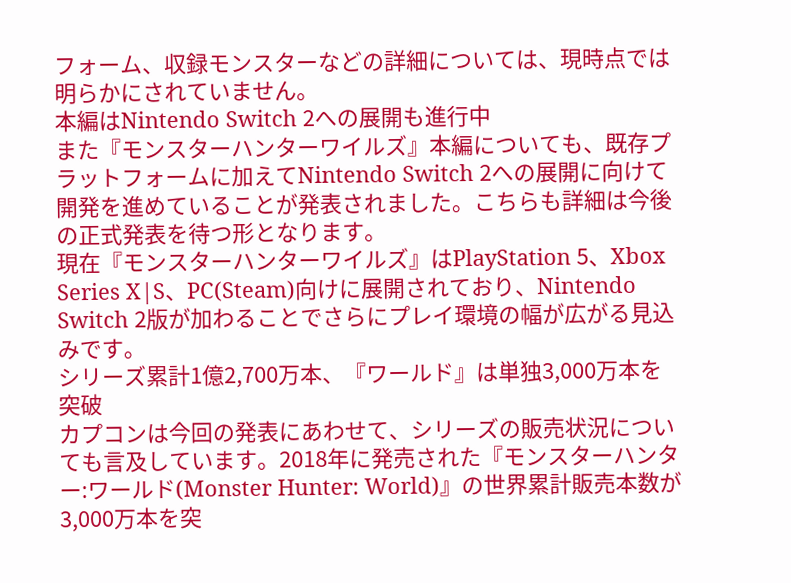フォーム、収録モンスターなどの詳細については、現時点では明らかにされていません。
本編はNintendo Switch 2への展開も進行中
また『モンスターハンターワイルズ』本編についても、既存プラットフォームに加えてNintendo Switch 2への展開に向けて開発を進めていることが発表されました。こちらも詳細は今後の正式発表を待つ形となります。
現在『モンスターハンターワイルズ』はPlayStation 5、Xbox Series X|S、PC(Steam)向けに展開されており、Nintendo Switch 2版が加わることでさらにプレイ環境の幅が広がる見込みです。
シリーズ累計1億2,700万本、『ワールド』は単独3,000万本を突破
カプコンは今回の発表にあわせて、シリーズの販売状況についても言及しています。2018年に発売された『モンスターハンター:ワールド(Monster Hunter: World)』の世界累計販売本数が3,000万本を突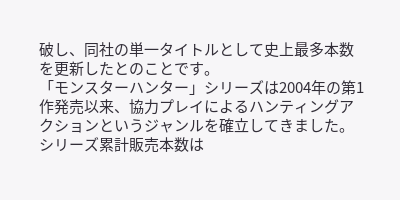破し、同社の単一タイトルとして史上最多本数を更新したとのことです。
「モンスターハンター」シリーズは2004年の第1作発売以来、協力プレイによるハンティングアクションというジャンルを確立してきました。シリーズ累計販売本数は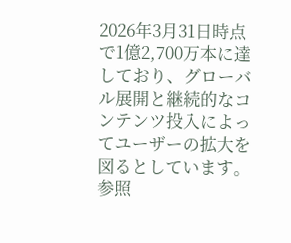2026年3月31日時点で1億2,700万本に達しており、グローバル展開と継続的なコンテンツ投入によってユーザーの拡大を図るとしています。
参照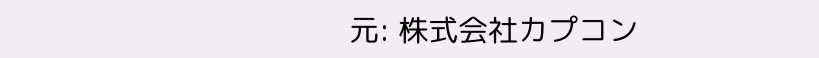元: 株式会社カプコン